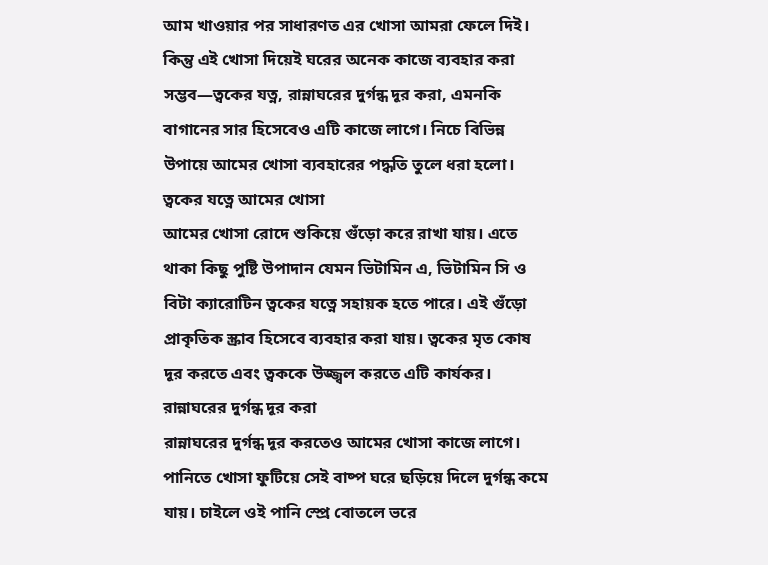আম খাওয়ার পর সাধারণত এর খোসা আমরা ফেলে দিই। কিন্তু এই খোসা দিয়েই ঘরের অনেক কাজে ব্যবহার করা সম্ভব—ত্বকের যত্ন, রান্নাঘরের দুর্গন্ধ দূর করা, এমনকি বাগানের সার হিসেবেও এটি কাজে লাগে। নিচে বিভিন্ন উপায়ে আমের খোসা ব্যবহারের পদ্ধতি তুলে ধরা হলো।
ত্বকের যত্নে আমের খোসা
আমের খোসা রোদে শুকিয়ে গুঁড়ো করে রাখা যায়। এতে থাকা কিছু পুষ্টি উপাদান যেমন ভিটামিন এ, ভিটামিন সি ও বিটা ক্যারোটিন ত্বকের যত্নে সহায়ক হতে পারে। এই গুঁড়ো প্রাকৃতিক স্ক্রাব হিসেবে ব্যবহার করা যায়। ত্বকের মৃত কোষ দূর করতে এবং ত্বককে উজ্জ্বল করতে এটি কার্যকর।
রান্নাঘরের দুর্গন্ধ দূর করা
রান্নাঘরের দুর্গন্ধ দূর করতেও আমের খোসা কাজে লাগে। পানিতে খোসা ফুটিয়ে সেই বাষ্প ঘরে ছড়িয়ে দিলে দুর্গন্ধ কমে যায়। চাইলে ওই পানি স্প্রে বোতলে ভরে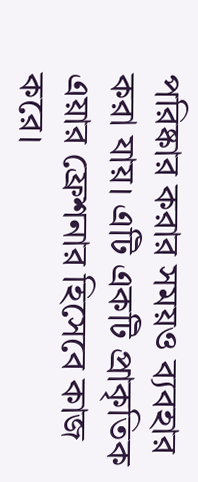পরিষ্কার করার সময়ও ব্যবহার করা যায়। এটি একটি প্রাকৃতিক এয়ার ফ্রেশনার হিসেবে কাজ করে।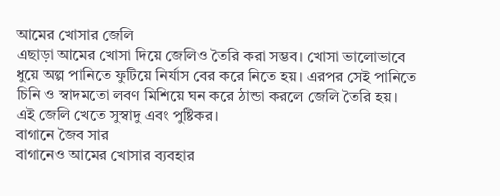আমের খোসার জেলি
এছাড়া আমের খোসা দিয়ে জেলিও তৈরি করা সম্ভব। খোসা ভালোভাবে ধুয়ে অল্প পানিতে ফুটিয়ে নির্যাস বের করে নিতে হয়। এরপর সেই পানিতে চিনি ও স্বাদমতো লবণ মিশিয়ে ঘন করে ঠান্ডা করলে জেলি তৈরি হয়। এই জেলি খেতে সুস্বাদু এবং পুষ্টিকর।
বাগানে জৈব সার
বাগানেও আমের খোসার ব্যবহার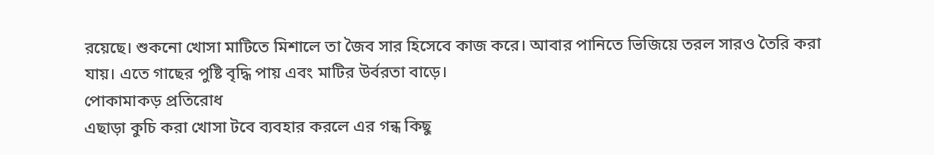রয়েছে। শুকনো খোসা মাটিতে মিশালে তা জৈব সার হিসেবে কাজ করে। আবার পানিতে ভিজিয়ে তরল সারও তৈরি করা যায়। এতে গাছের পুষ্টি বৃদ্ধি পায় এবং মাটির উর্বরতা বাড়ে।
পোকামাকড় প্রতিরোধ
এছাড়া কুচি করা খোসা টবে ব্যবহার করলে এর গন্ধ কিছু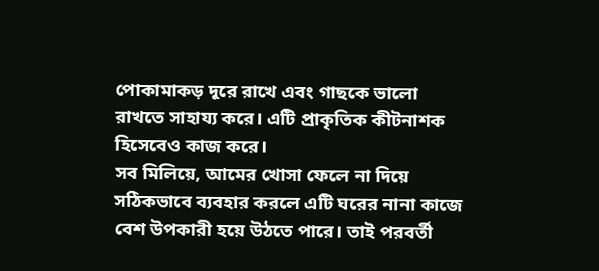পোকামাকড় দূরে রাখে এবং গাছকে ভালো রাখতে সাহায্য করে। এটি প্রাকৃতিক কীটনাশক হিসেবেও কাজ করে।
সব মিলিয়ে, আমের খোসা ফেলে না দিয়ে সঠিকভাবে ব্যবহার করলে এটি ঘরের নানা কাজে বেশ উপকারী হয়ে উঠতে পারে। তাই পরবর্তী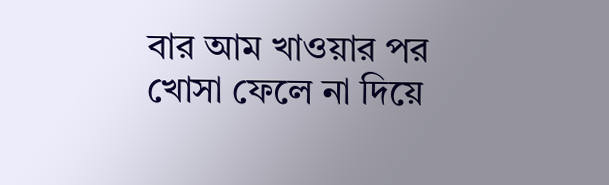বার আম খাওয়ার পর খোসা ফেলে না দিয়ে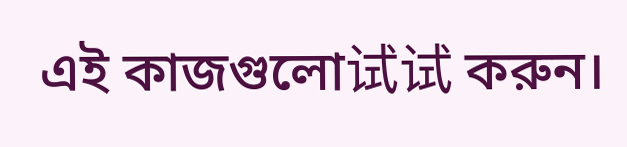এই কাজগুলো试试 করুন।